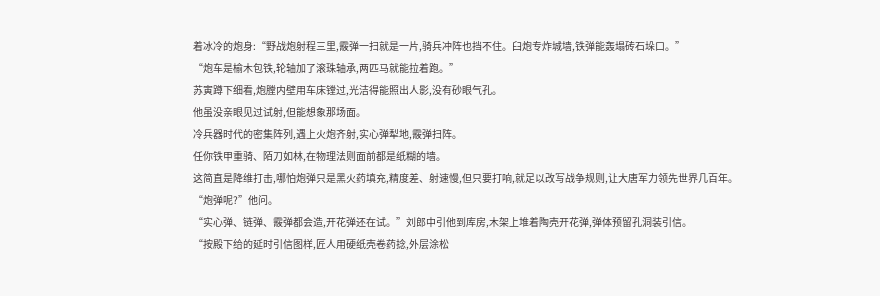着冰冷的炮身:“野战炮射程三里,霰弹一扫就是一片,骑兵冲阵也挡不住。臼炮专炸城墙,铁弹能轰塌砖石垛口。”
“炮车是榆木包铁,轮轴加了滚珠轴承,两匹马就能拉着跑。”
苏寅蹲下细看,炮膛内壁用车床镗过,光洁得能照出人影,没有砂眼气孔。
他虽没亲眼见过试射,但能想象那场面。
冷兵器时代的密集阵列,遇上火炮齐射,实心弹犁地,霰弹扫阵。
任你铁甲重骑、陌刀如林,在物理法则面前都是纸糊的墙。
这简直是降维打击,哪怕炮弹只是黑火药填充,精度差、射速慢,但只要打响,就足以改写战争规则,让大唐军力领先世界几百年。
“炮弹呢?”他问。
“实心弹、链弹、霰弹都会造,开花弹还在试。”刘郎中引他到库房,木架上堆着陶壳开花弹,弹体预留孔洞装引信。
“按殿下给的延时引信图样,匠人用硬纸壳卷药捻,外层涂松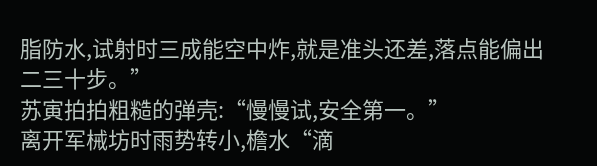脂防水,试射时三成能空中炸,就是准头还差,落点能偏出二三十步。”
苏寅拍拍粗糙的弹壳:“慢慢试,安全第一。”
离开军械坊时雨势转小,檐水“滴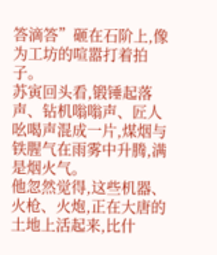答滴答”砸在石阶上,像为工坊的喧嚣打着拍子。
苏寅回头看,锻锤起落声、钻机嗡嗡声、匠人吆喝声混成一片,煤烟与铁腥气在雨雾中升腾,满是烟火气。
他忽然觉得,这些机器、火枪、火炮,正在大唐的土地上活起来,比什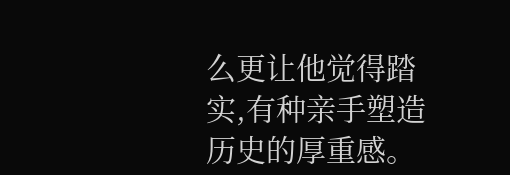么更让他觉得踏实,有种亲手塑造历史的厚重感。